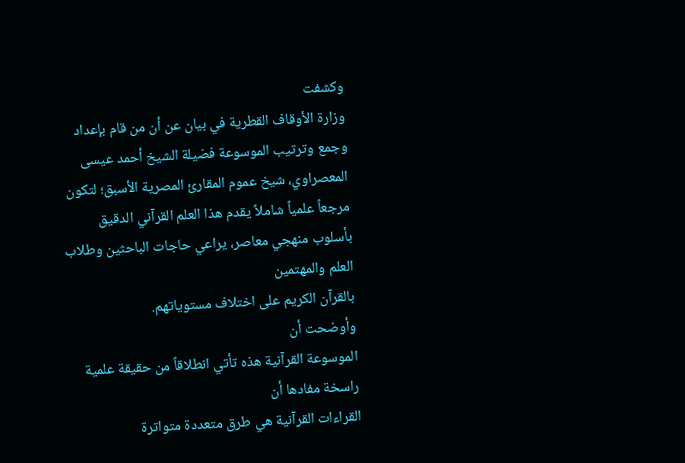وكشفت
وزارة الأوقاف القطرية في بيان عن أن من قام بإعداد وجمع وترتيب الموسوعة فضيلة الشيخ أحمد عيسى المعصراوي، شيخ عموم المقارئ المصرية الأسبق؛ لتكون مرجعاً علمياً شاملاً يقدم هذا العلم القرآني الدقيق بأسلوب منهجي معاصر، يراعي حاجات الباحثين وطلاب العلم والمهتمين
بالقرآن الكريم على اختلاف مستوياتهم.
وأوضحت أن
الموسوعة القرآنية هذه تأتي انطلاقاً من حقيقة علمية راسخة مفادها أن
القراءات القرآنية هي طرق متعددة متواترة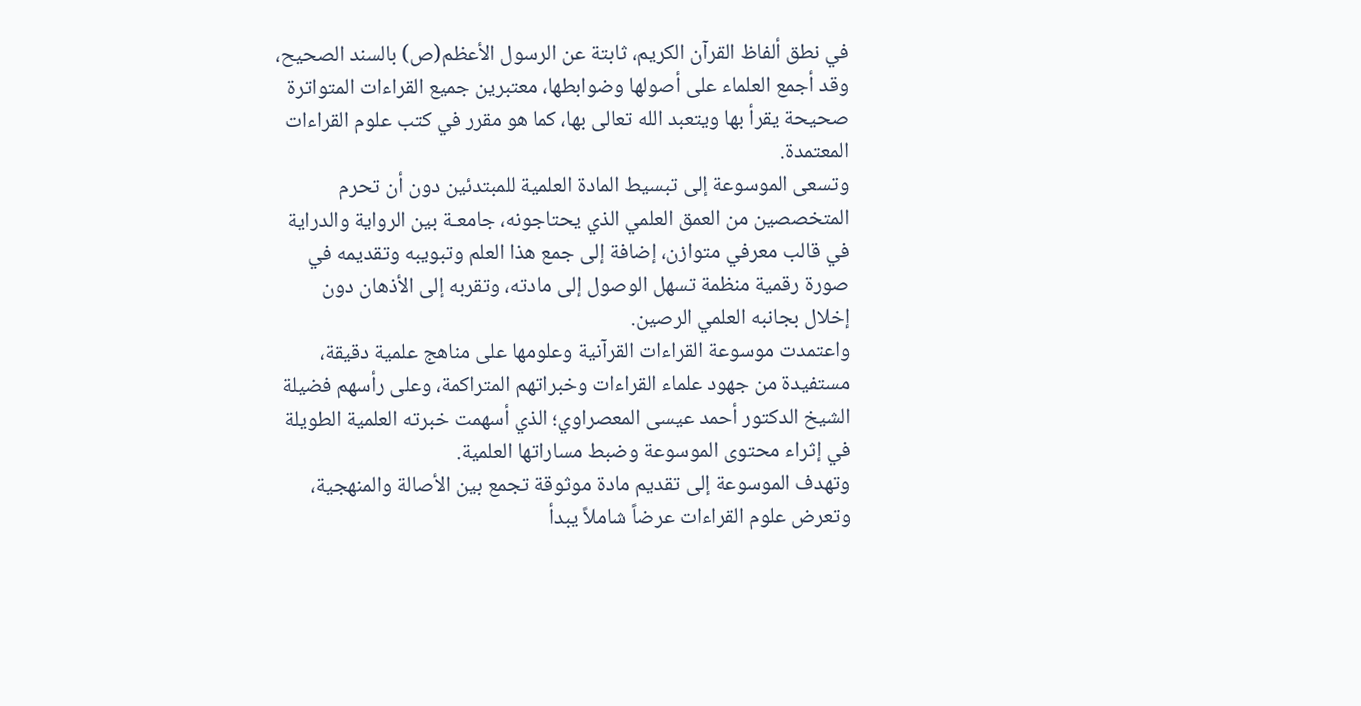في نطق ألفاظ القرآن الكريم، ثابتة عن الرسول الأعظم(ص) بالسند الصحيح، وقد أجمع العلماء على أصولها وضوابطها، معتبرين جميع القراءات المتواترة صحيحة يقرأ بها ويتعبد الله تعالى بها، كما هو مقرر في كتب علوم القراءات المعتمدة.
وتسعى الموسوعة إلى تبسيط المادة العلمية للمبتدئين دون أن تحرم المتخصصين من العمق العلمي الذي يحتاجونه، جامعـة بين الرواية والدراية في قالب معرفي متوازن، إضافة إلى جمع هذا العلم وتبويبه وتقديمه في صورة رقمية منظمة تسهل الوصول إلى مادته، وتقربه إلى الأذهان دون إخلال بجانبه العلمي الرصين.
واعتمدت موسوعة القراءات القرآنية وعلومها على مناهج علمية دقيقة، مستفيدة من جهود علماء القراءات وخبراتهم المتراكمة، وعلى رأسهم فضيلة الشيخ الدكتور أحمد عيسى المعصراوي؛ الذي أسهمت خبرته العلمية الطويلة في إثراء محتوى الموسوعة وضبط مساراتها العلمية.
وتهدف الموسوعة إلى تقديم مادة موثوقة تجمع بين الأصالة والمنهجية، وتعرض علوم القراءات عرضاً شاملاً يبدأ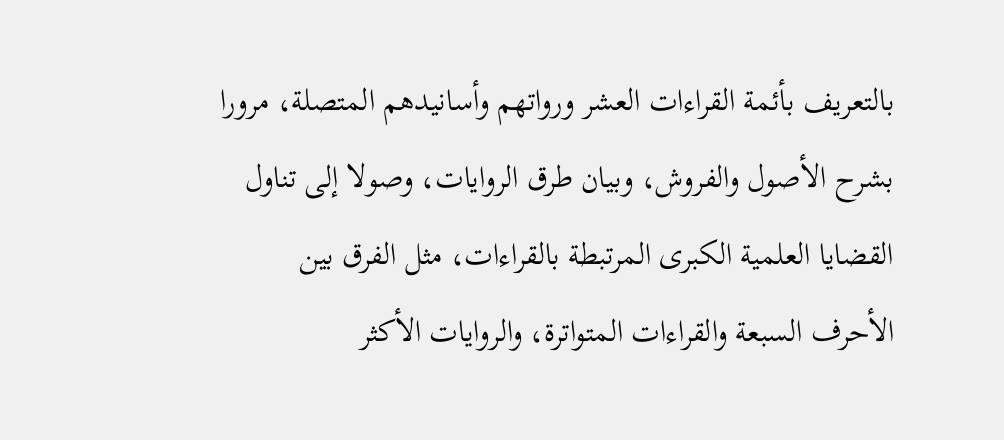بالتعريف بأئمة القراءات العشر ورواتهم وأسانيدهم المتصلة، مرورا بشرح الأصول والفروش، وبيان طرق الروايات، وصولا إلى تناول القضايا العلمية الكبرى المرتبطة بالقراءات، مثل الفرق بين الأحرف السبعة والقراءات المتواترة، والروايات الأكثر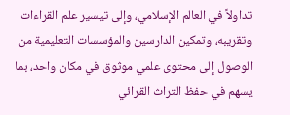تداولاً في العالم الإسلامي، وإلى تيسير علم القراءات وتقريبه، وتمكين الدارسين والمؤسسات التعليمية من الوصول إلى محتوى علمي موثوق في مكان واحد، بما يسهم في حفظ التراث القرائي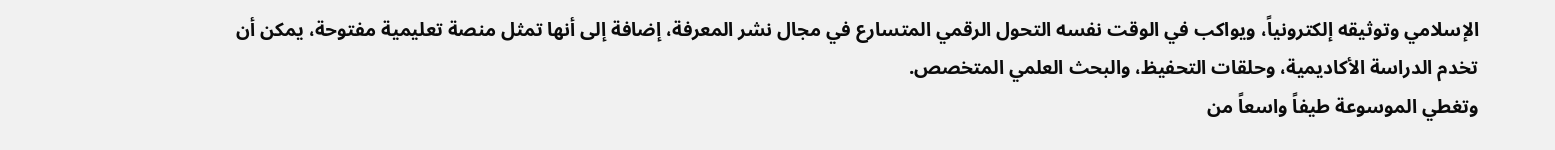الإسلامي وتوثيقه إلكترونياً، ويواكب في الوقت نفسه التحول الرقمي المتسارع في مجال نشر المعرفة، إضافة إلى أنها تمثل منصة تعليمية مفتوحة، يمكن أن تخدم الدراسة الأكاديمية، وحلقات التحفيظ، والبحث العلمي المتخصص.
وتغطي الموسوعة طيفاً واسعاً من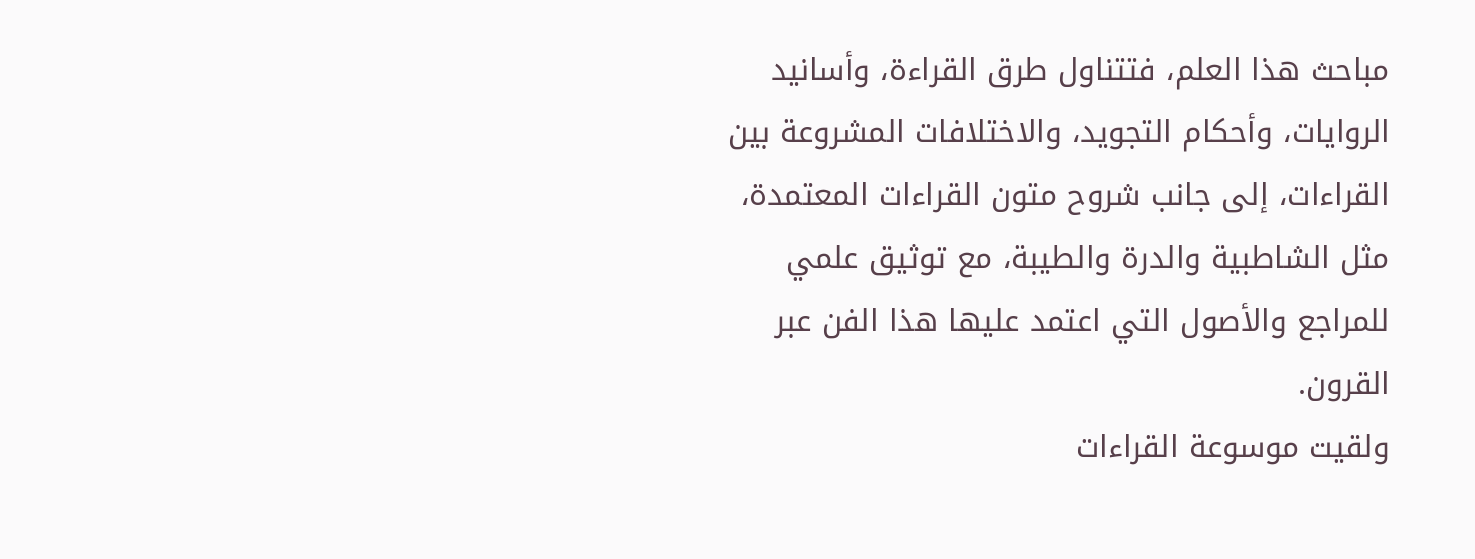مباحث هذا العلم، فتتناول طرق القراءة، وأسانيد الروايات، وأحكام التجويد، والاختلافات المشروعة بين القراءات، إلى جانب شروح متون القراءات المعتمدة، مثل الشاطبية والدرة والطيبة، مع توثيق علمي للمراجع والأصول التي اعتمد عليها هذا الفن عبر القرون.
ولقيت موسوعة القراءات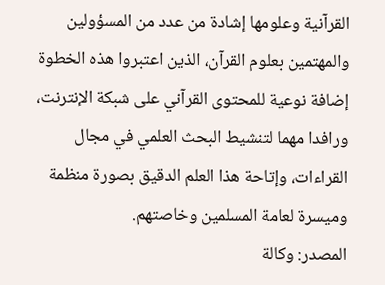القرآنية وعلومها إشادة من عدد من المسؤولين والمهتمين بعلوم القرآن، الذين اعتبروا هذه الخطوة إضافة نوعية للمحتوى القرآني على شبكة الإنترنت، ورافدا مهما لتنشيط البحث العلمي في مجال القراءات، وإتاحة هذا العلم الدقيق بصورة منظمة وميسرة لعامة المسلمين وخاصتهم.
المصدر: وكالة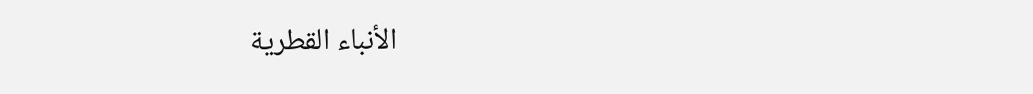الأنباء القطرية